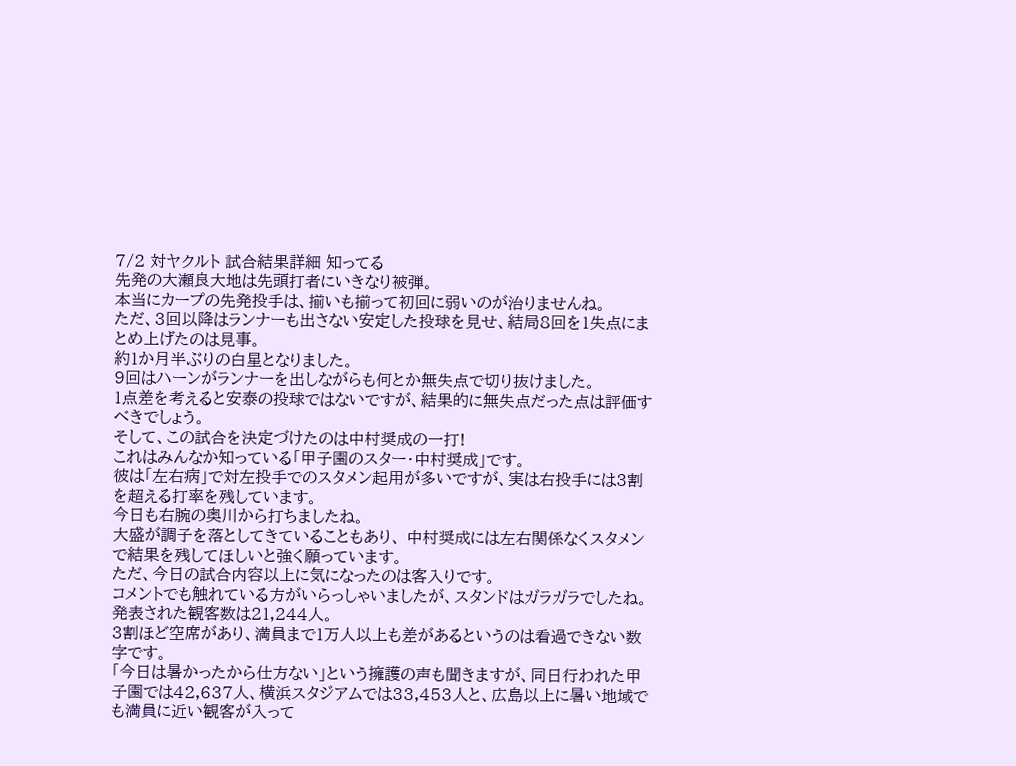7/2 対ヤクルト 試合結果詳細 知ってる
先発の大瀬良大地は先頭打者にいきなり被弾。
本当にカープの先発投手は、揃いも揃って初回に弱いのが治りませんね。
ただ、3回以降はランナーも出さない安定した投球を見せ、結局8回を1失点にまとめ上げたのは見事。
約1か月半ぶりの白星となりました。
9回はハーンがランナーを出しながらも何とか無失点で切り抜けました。
1点差を考えると安泰の投球ではないですが、結果的に無失点だった点は評価すべきでしょう。
そして、この試合を決定づけたのは中村奨成の一打!
これはみんなか知っている「甲子園のスター・中村奨成」です。
彼は「左右病」で対左投手でのスタメン起用が多いですが、実は右投手には3割を超える打率を残しています。
今日も右腕の奥川から打ちましたね。
大盛が調子を落としてきていることもあり、 中村奨成には左右関係なくスタメンで結果を残してほしいと強く願っています。
ただ、今日の試合内容以上に気になったのは客入りです。
コメントでも触れている方がいらっしゃいましたが、スタンドはガラガラでしたね。
発表された観客数は21,244人。
3割ほど空席があり、満員まで1万人以上も差があるというのは看過できない数字です。
「今日は暑かったから仕方ない」という擁護の声も聞きますが、同日行われた甲子園では42,637人、横浜スタジアムでは33,453人と、広島以上に暑い地域でも満員に近い観客が入って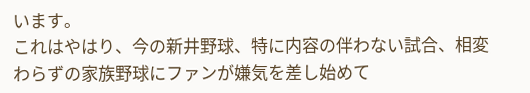います。
これはやはり、今の新井野球、特に内容の伴わない試合、相変わらずの家族野球にファンが嫌気を差し始めて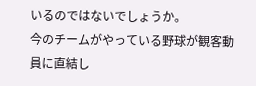いるのではないでしょうか。
今のチームがやっている野球が観客動員に直結し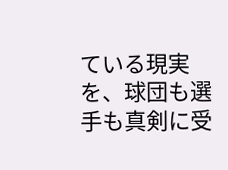ている現実を、球団も選手も真剣に受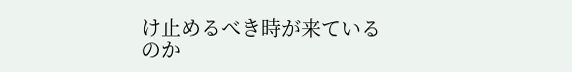け止めるべき時が来ているのか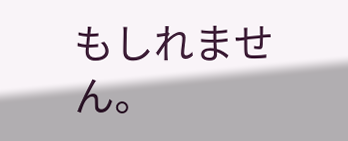もしれません。